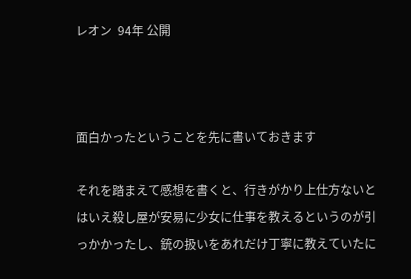レオン  94年 公開



面白かったということを先に書いておきます

それを踏まえて感想を書くと、行きがかり上仕方ないとはいえ殺し屋が安易に少女に仕事を教えるというのが引っかかったし、銃の扱いをあれだけ丁寧に教えていたに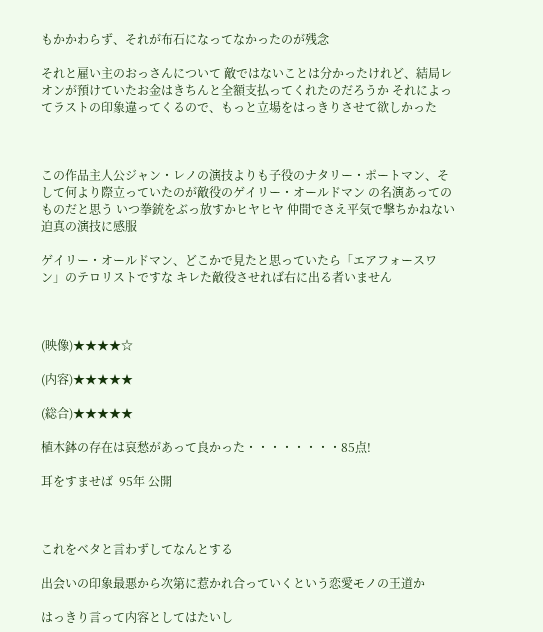もかかわらず、それが布石になってなかったのが残念

それと雇い主のおっさんについて 敵ではないことは分かったけれど、結局レオンが預けていたお金はきちんと全額支払ってくれたのだろうか それによってラストの印象違ってくるので、もっと立場をはっきりさせて欲しかった



この作品主人公ジャン・レノの演技よりも子役のナタリー・ポートマン、そして何より際立っていたのが敵役のゲイリー・オールドマン の名演あってのものだと思う いつ拳銃をぶっ放すかヒヤヒヤ 仲間でさえ平気で撃ちかねない迫真の演技に感服

ゲイリー・オールドマン、どこかで見たと思っていたら「エアフォースワン」のテロリストですな キレた敵役させれば右に出る者いません



(映像)★★★★☆

(内容)★★★★★

(総合)★★★★★

植木鉢の存在は哀愁があって良かった・・・・・・・・85点!

耳をすませば  95年 公開



これをベタと言わずしてなんとする

出会いの印象最悪から次第に惹かれ合っていくという恋愛モノの王道か

はっきり言って内容としてはたいし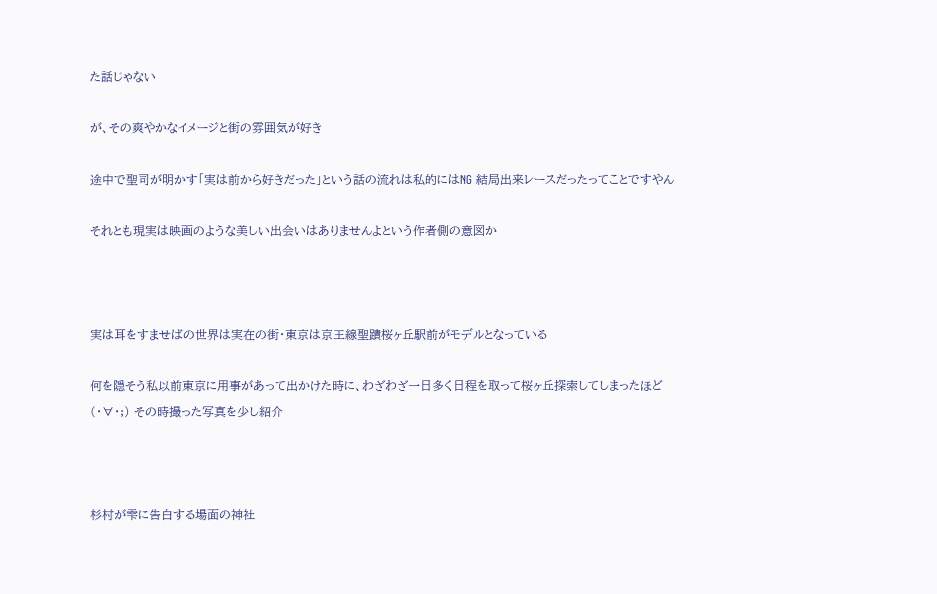た話じゃない

が、その爽やかなイメージと街の雰囲気が好き

途中で聖司が明かす「実は前から好きだった」という話の流れは私的にはNG 結局出来レースだったってことですやん

それとも現実は映画のような美しい出会いはありませんよという作者側の意図か



実は耳をすませばの世界は実在の街・東京は京王線聖蹟桜ヶ丘駅前がモデルとなっている

何を隠そう私以前東京に用事があって出かけた時に、わざわざ一日多く日程を取って桜ヶ丘探索してしまったほど(・∀・;) その時撮った写真を少し紹介



杉村が雫に告白する場面の神社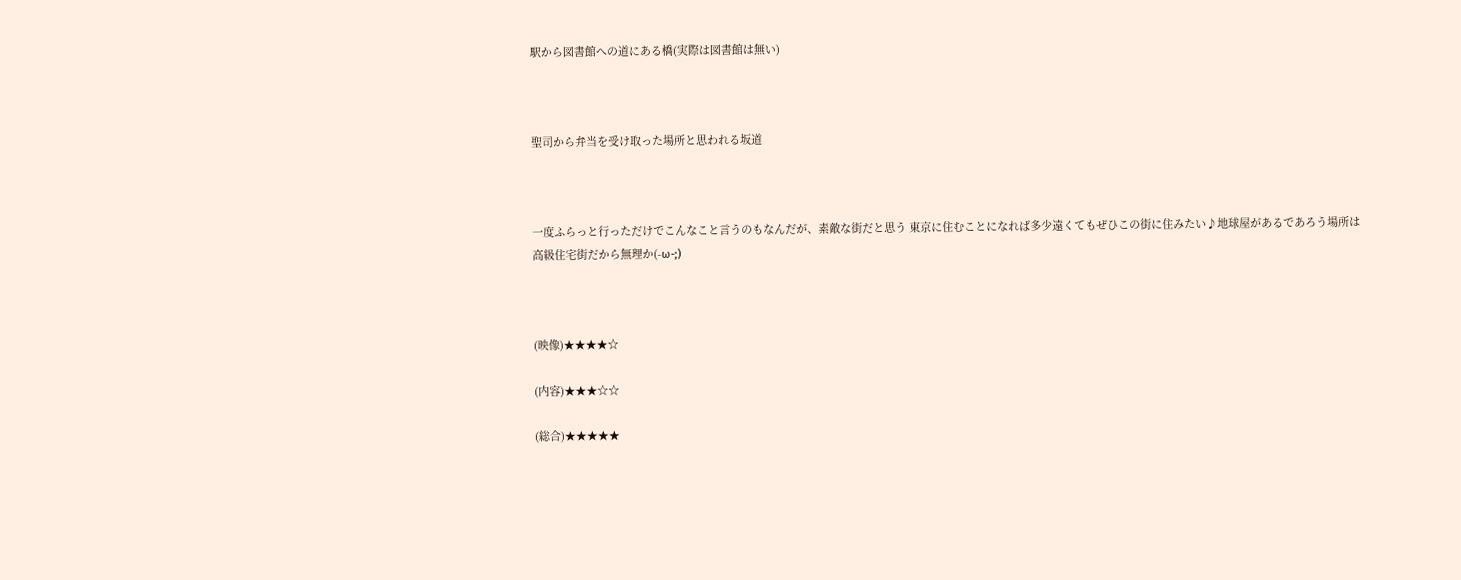駅から図書館への道にある橋(実際は図書館は無い)



聖司から弁当を受け取った場所と思われる坂道



一度ふらっと行っただけでこんなこと言うのもなんだが、素敵な街だと思う 東京に住むことになれば多少遠くてもぜひこの街に住みたい♪地球屋があるであろう場所は高級住宅街だから無理か(-ω-;)



(映像)★★★★☆

(内容)★★★☆☆

(総合)★★★★★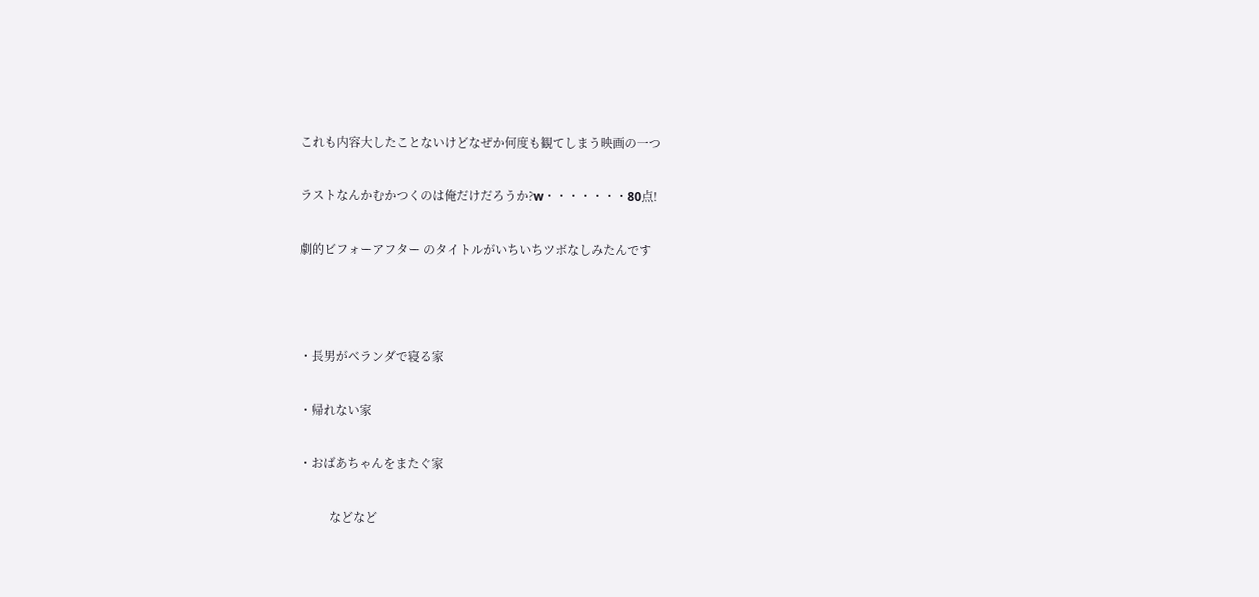これも内容大したことないけどなぜか何度も観てしまう映画の一つ

ラストなんかむかつくのは俺だけだろうか?w・・・・・・・80点!

劇的ビフォーアフター のタイトルがいちいちツボなしみたんです



・長男がベランダで寝る家

・帰れない家

・おばあちゃんをまたぐ家

          などなど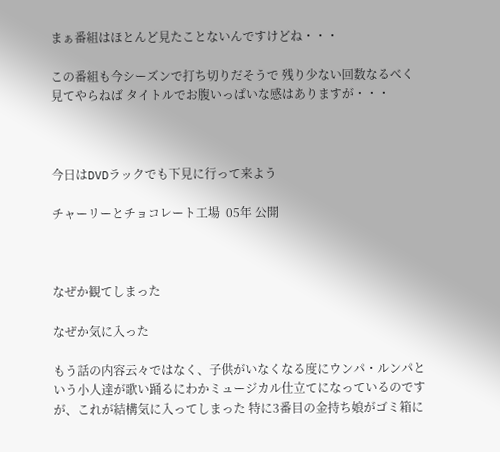まぁ番組はほとんど見たことないんですけどね・・・

この番組も今シーズンで打ち切りだそうで 残り少ない回数なるべく見てやらねば タイトルでお腹いっぱいな感はありますが・・・



今日はDVDラックでも下見に行って来よう

チャーリーとチョコレート工場  05年 公開



なぜか観てしまった

なぜか気に入った

もう話の内容云々ではなく、子供がいなくなる度にウンパ・ルンパという小人達が歌い踊るにわかミュージカル仕立てになっているのですが、これが結構気に入ってしまった 特に3番目の金持ち娘がゴミ箱に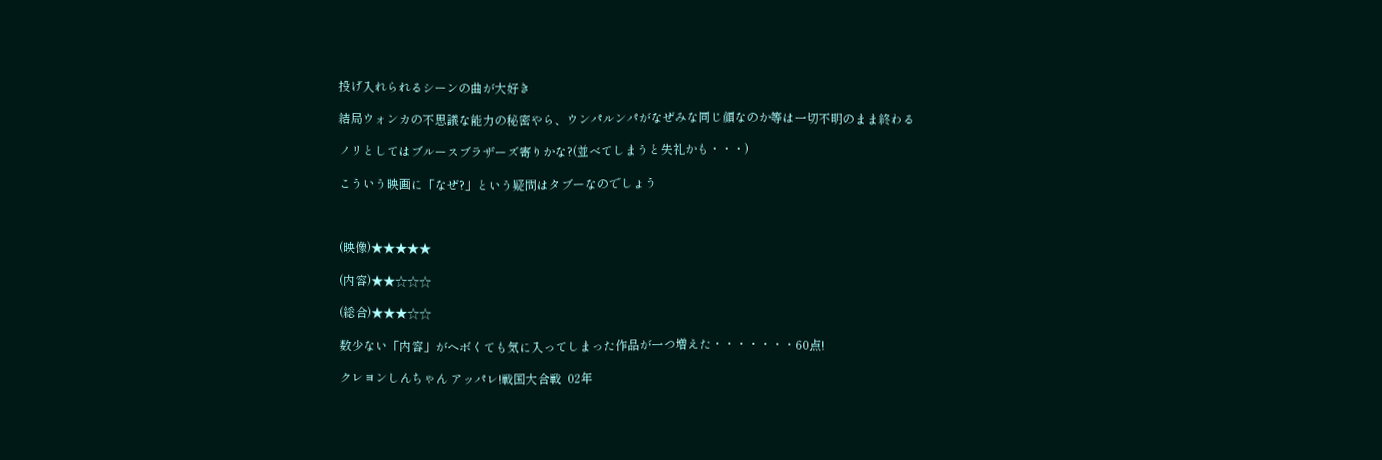投げ入れられるシーンの曲が大好き

結局ウォンカの不思議な能力の秘密やら、ウンパルンパがなぜみな同じ顔なのか等は一切不明のまま終わる

ノリとしてはブルースブラザーズ寄りかな?(並べてしまうと失礼かも・・・)

こういう映画に「なぜ?」という疑問はタブーなのでしょう



(映像)★★★★★

(内容)★★☆☆☆

(総合)★★★☆☆

数少ない「内容」がヘボくても気に入ってしまった作品が一つ増えた・・・・・・・60点!

クレヨンしんちゃん アッパレ!戦国大合戦  02年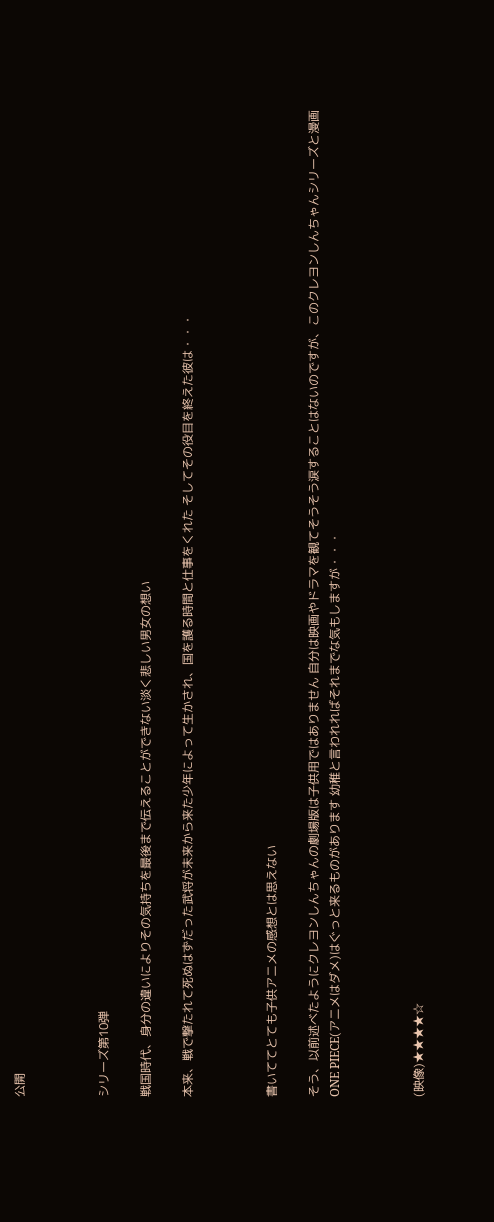公開



シリーズ第10弾

戦国時代、身分の違いによりその気持ちを最後まで伝えることができない淡く悲しい男女の想い

本来、戦で撃たれて死ぬはずだった武将が未来から来た少年によって生かされ、国を護る時間と仕事をくれた そしてその役目を終えた彼は・・・



書いててとても子供アニメの感想とは思えない

そう、以前述べたようにクレヨンしんちゃんの劇場版は子供用ではありません 自分は映画やドラマを観てそうそう涙することはないのですが、このクレヨンしんちゃんシリーズと漫画ONE PIECE(アニメはダメ)はぐっと来るものがあります 幼稚と言われればそれまでな気もしますが・・・



(映像)★★★★☆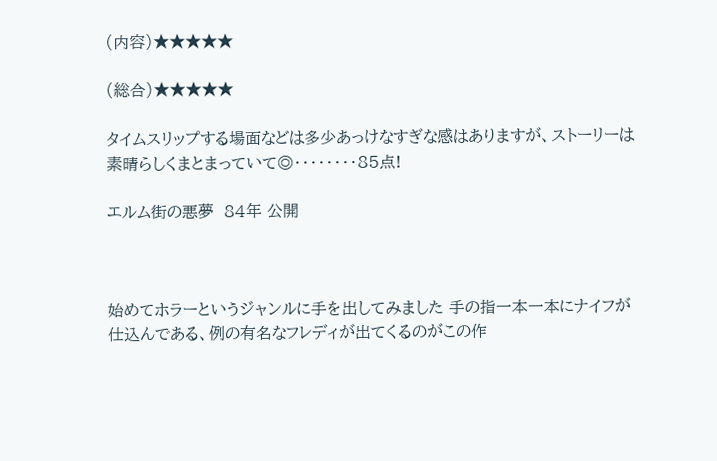(内容)★★★★★

(総合)★★★★★

タイムスリップする場面などは多少あっけなすぎな感はありますが、ストーリーは素晴らしくまとまっていて◎・・・・・・・・85点!

エルム街の悪夢  84年 公開



始めてホラーというジャンルに手を出してみました 手の指一本一本にナイフが仕込んである、例の有名なフレディが出てくるのがこの作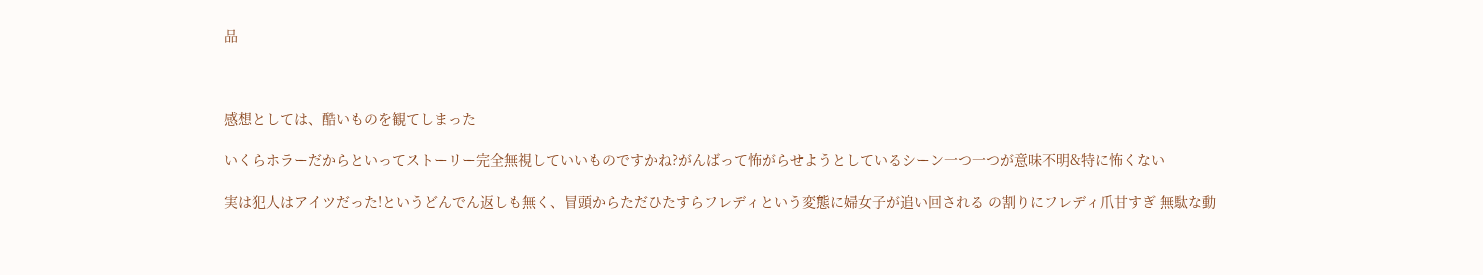品



感想としては、酷いものを観てしまった

いくらホラーだからといってストーリー完全無視していいものですかね?がんばって怖がらせようとしているシーン一つ一つが意味不明&特に怖くない

実は犯人はアイツだった!というどんでん返しも無く、冒頭からただひたすらフレディという変態に婦女子が追い回される の割りにフレディ爪甘すぎ 無駄な動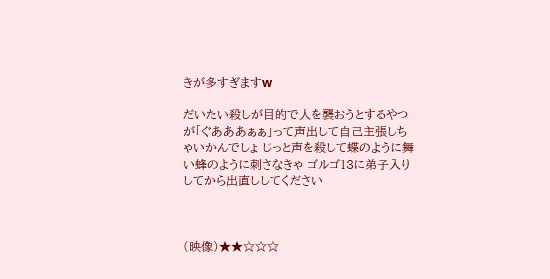きが多すぎますw

だいたい殺しが目的で人を襲おうとするやつが「ぐあああぁぁ」って声出して自己主張しちゃいかんでしょ じっと声を殺して蝶のように舞い蜂のように刺さなきゃ ゴルゴ13に弟子入りしてから出直ししてください



(映像)★★☆☆☆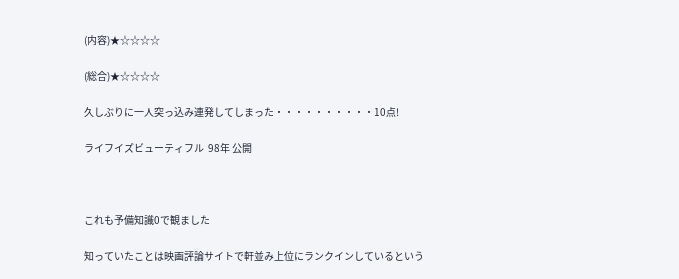(内容)★☆☆☆☆

(総合)★☆☆☆☆

久しぶりに一人突っ込み連発してしまった・・・・・・・・・・10点!

ライフイズビューティフル  98年 公開



これも予備知識0で観ました

知っていたことは映画評論サイトで軒並み上位にランクインしているという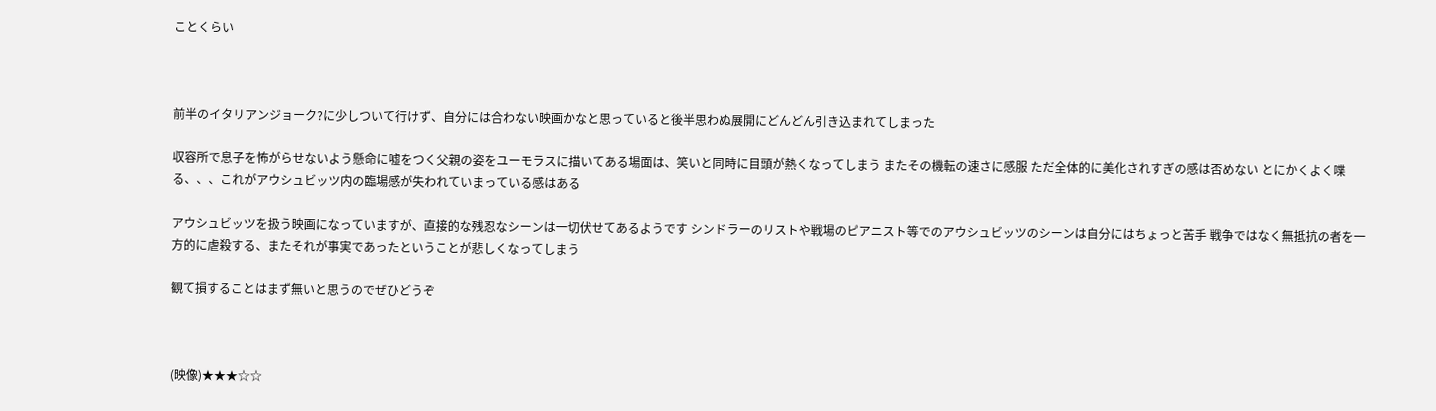ことくらい



前半のイタリアンジョーク?に少しついて行けず、自分には合わない映画かなと思っていると後半思わぬ展開にどんどん引き込まれてしまった

収容所で息子を怖がらせないよう懸命に嘘をつく父親の姿をユーモラスに描いてある場面は、笑いと同時に目頭が熱くなってしまう またその機転の速さに感服 ただ全体的に美化されすぎの感は否めない とにかくよく喋る、、、これがアウシュビッツ内の臨場感が失われていまっている感はある

アウシュビッツを扱う映画になっていますが、直接的な残忍なシーンは一切伏せてあるようです シンドラーのリストや戦場のピアニスト等でのアウシュビッツのシーンは自分にはちょっと苦手 戦争ではなく無抵抗の者を一方的に虐殺する、またそれが事実であったということが悲しくなってしまう

観て損することはまず無いと思うのでぜひどうぞ



(映像)★★★☆☆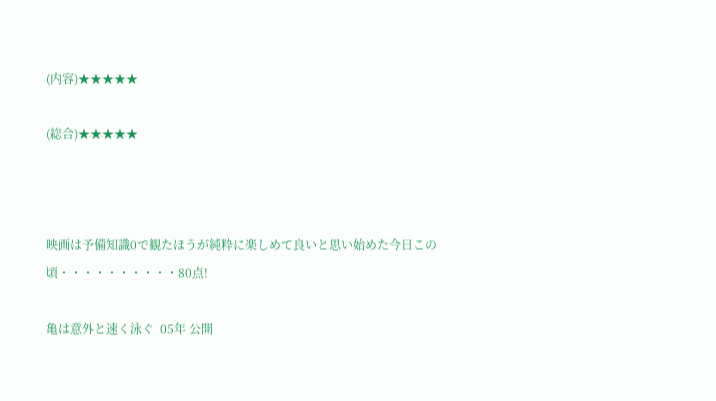(内容)★★★★★

(総合)★★★★★



映画は予備知識0で観たほうが純粋に楽しめて良いと思い始めた今日この頃・・・・・・・・・・80点!

亀は意外と速く泳ぐ  05年 公開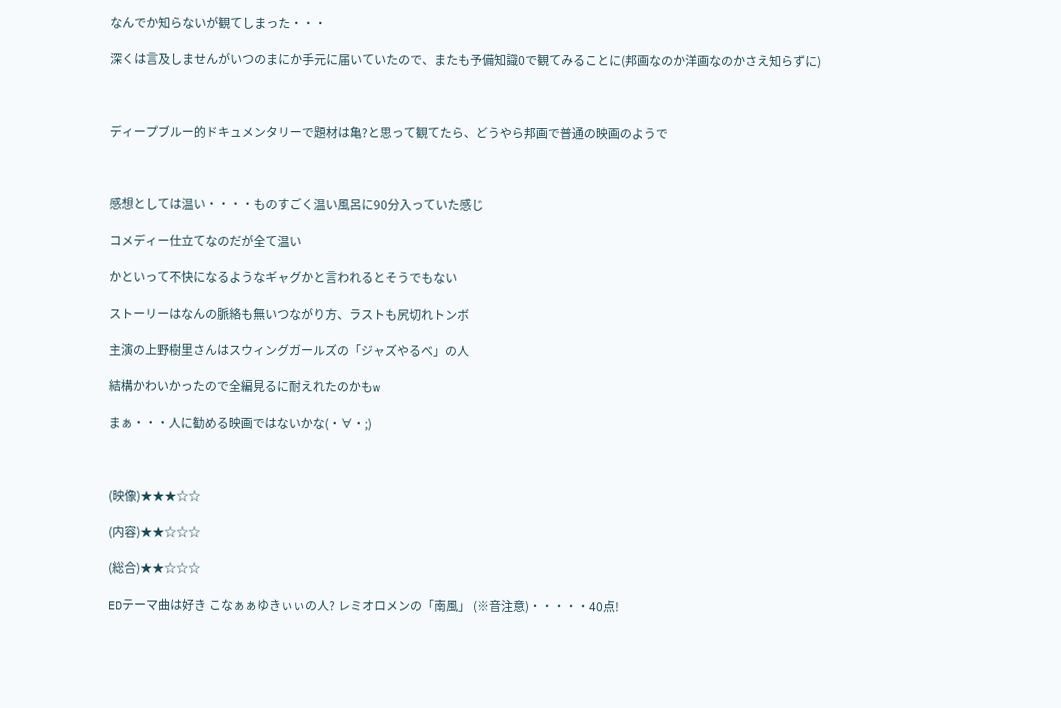なんでか知らないが観てしまった・・・

深くは言及しませんがいつのまにか手元に届いていたので、またも予備知識0で観てみることに(邦画なのか洋画なのかさえ知らずに)



ディープブルー的ドキュメンタリーで題材は亀?と思って観てたら、どうやら邦画で普通の映画のようで



感想としては温い・・・・ものすごく温い風呂に90分入っていた感じ

コメディー仕立てなのだが全て温い

かといって不快になるようなギャグかと言われるとそうでもない

ストーリーはなんの脈絡も無いつながり方、ラストも尻切れトンボ

主演の上野樹里さんはスウィングガールズの「ジャズやるべ」の人

結構かわいかったので全編見るに耐えれたのかもw

まぁ・・・人に勧める映画ではないかな(・∀・;)



(映像)★★★☆☆

(内容)★★☆☆☆

(総合)★★☆☆☆

EDテーマ曲は好き こなぁぁゆきぃぃの人? レミオロメンの「南風」 (※音注意)・・・・・40点!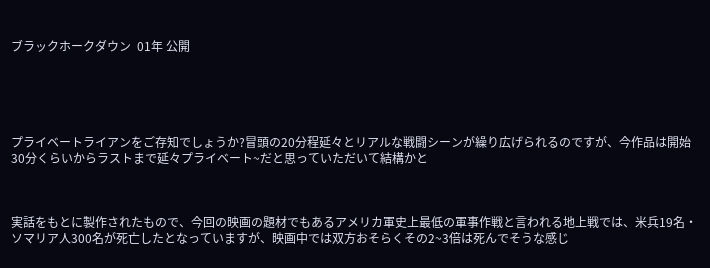ブラックホークダウン  01年 公開





プライベートライアンをご存知でしょうか?冒頭の20分程延々とリアルな戦闘シーンが繰り広げられるのですが、今作品は開始30分くらいからラストまで延々プライベート~だと思っていただいて結構かと



実話をもとに製作されたもので、今回の映画の題材でもあるアメリカ軍史上最低の軍事作戦と言われる地上戦では、米兵19名・ソマリア人300名が死亡したとなっていますが、映画中では双方おそらくその2~3倍は死んでそうな感じ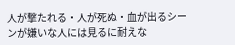人が撃たれる・人が死ぬ・血が出るシーンが嫌いな人には見るに耐えな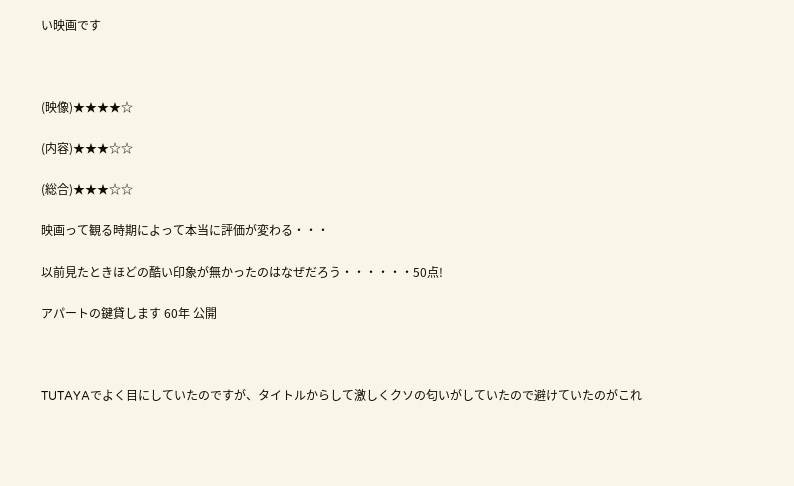い映画です



(映像)★★★★☆

(内容)★★★☆☆

(総合)★★★☆☆

映画って観る時期によって本当に評価が変わる・・・

以前見たときほどの酷い印象が無かったのはなぜだろう・・・・・・50点!

アパートの鍵貸します 60年 公開



TUTAYAでよく目にしていたのですが、タイトルからして激しくクソの匂いがしていたので避けていたのがこれ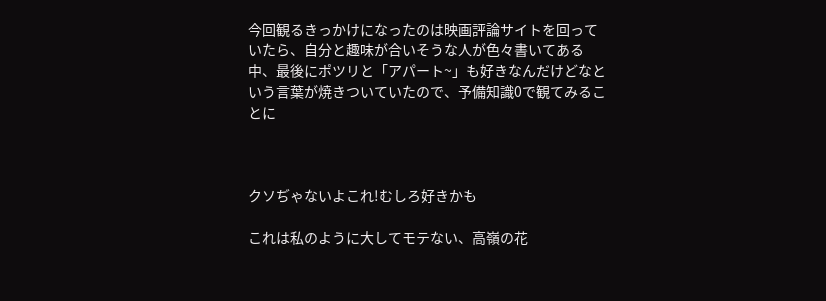今回観るきっかけになったのは映画評論サイトを回っていたら、自分と趣味が合いそうな人が色々書いてある中、最後にポツリと「アパート~」も好きなんだけどなという言葉が焼きついていたので、予備知識0で観てみることに



クソぢゃないよこれ!むしろ好きかも

これは私のように大してモテない、高嶺の花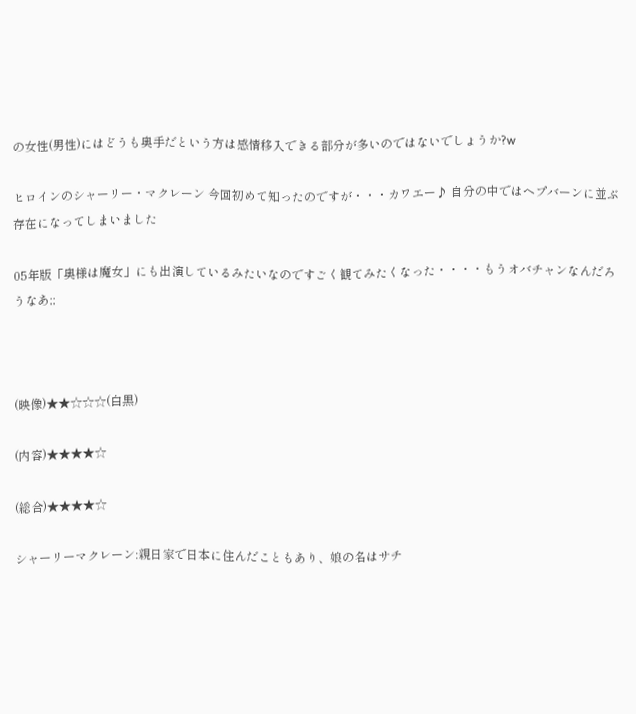の女性(男性)にはどうも奥手だという方は感情移入できる部分が多いのではないでしょうか?w

ヒロインのシャーリー・マクレーン 今回初めて知ったのですが・・・カワエー♪ 自分の中ではヘプバーンに並ぶ存在になってしまいました

05年版「奥様は魔女」にも出演しているみたいなのですごく観てみたくなった・・・・もうオバチャンなんだろうなあ;;



(映像)★★☆☆☆(白黒)

(内容)★★★★☆

(総合)★★★★☆

シャーリーマクレーン:親日家で日本に住んだこともあり、娘の名はサチ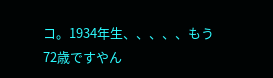コ。1934年生、、、、、もう72歳ですやん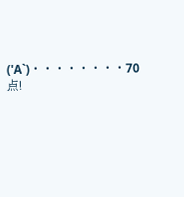('A`)・・・・・・・・70点!